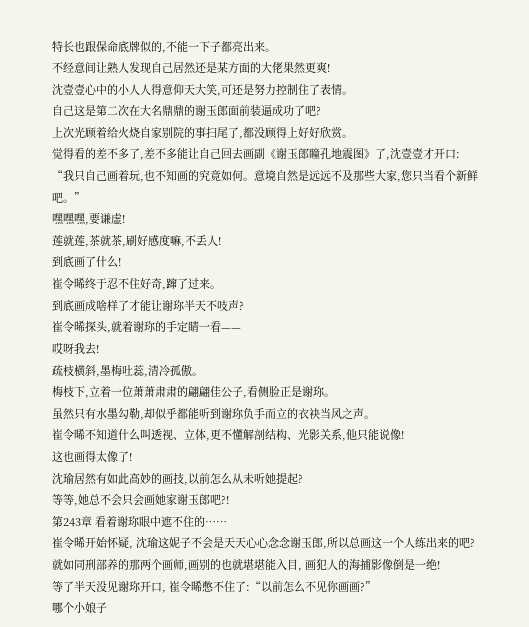特长也跟保命底牌似的,不能一下子都亮出来。
不经意间让熟人发现自己居然还是某方面的大佬果然更爽!
沈壹壹心中的小人人得意仰天大笑,可还是努力控制住了表情。
自己这是第二次在大名鼎鼎的谢玉郎面前装逼成功了吧?
上次光顾着给火烧自家别院的事扫尾了,都没顾得上好好欣赏。
觉得看的差不多了,差不多能让自己回去画副《谢玉郎瞳孔地震图》了,沈壹壹才开口:
“我只自己画着玩,也不知画的究竟如何。意境自然是远远不及那些大家,您只当看个新鲜吧。”
嘿嘿嘿,要谦虚!
莲就莲,茶就茶,刷好感度嘛,不丢人!
到底画了什么!
崔令晞终于忍不住好奇,蹿了过来。
到底画成啥样了才能让谢珎半天不吱声?
崔令晞探头,就着谢珎的手定睛一看——
哎呀我去!
疏枝横斜,墨梅吐蕊,清冷孤傲。
梅枝下,立着一位萧萧肃肃的翩翩佳公子,看侧脸正是谢珎。
虽然只有水墨勾勒,却似乎都能听到谢珎负手而立的衣袂当风之声。
崔令晞不知道什么叫透视、立体,更不懂解剖结构、光影关系,他只能说像!
这也画得太像了!
沈瑜居然有如此高妙的画技,以前怎么从未听她提起?
等等,她总不会只会画她家谢玉郎吧?!
第243章 看着谢珎眼中遮不住的……
崔令晞开始怀疑, 沈瑜这妮子不会是天天心心念念谢玉郎,所以总画这一个人练出来的吧?
就如同刑部养的那两个画师,画别的也就堪堪能入目, 画犯人的海捕影像倒是一绝!
等了半天没见谢珎开口, 崔令晞憋不住了:“以前怎么不见你画画?”
哪个小娘子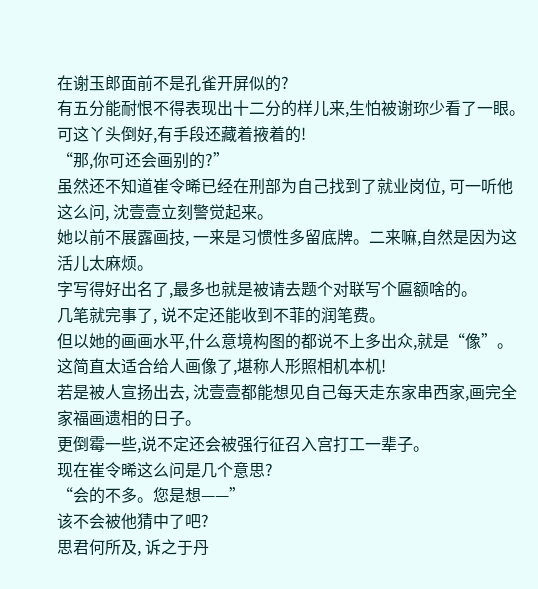在谢玉郎面前不是孔雀开屏似的?
有五分能耐恨不得表现出十二分的样儿来,生怕被谢珎少看了一眼。
可这丫头倒好,有手段还藏着掖着的!
“那,你可还会画别的?”
虽然还不知道崔令晞已经在刑部为自己找到了就业岗位, 可一听他这么问, 沈壹壹立刻警觉起来。
她以前不展露画技, 一来是习惯性多留底牌。二来嘛,自然是因为这活儿太麻烦。
字写得好出名了,最多也就是被请去题个对联写个匾额啥的。
几笔就完事了, 说不定还能收到不菲的润笔费。
但以她的画画水平,什么意境构图的都说不上多出众,就是“像”。
这简直太适合给人画像了,堪称人形照相机本机!
若是被人宣扬出去, 沈壹壹都能想见自己每天走东家串西家,画完全家福画遗相的日子。
更倒霉一些,说不定还会被强行征召入宫打工一辈子。
现在崔令晞这么问是几个意思?
“会的不多。您是想——”
该不会被他猜中了吧?
思君何所及, 诉之于丹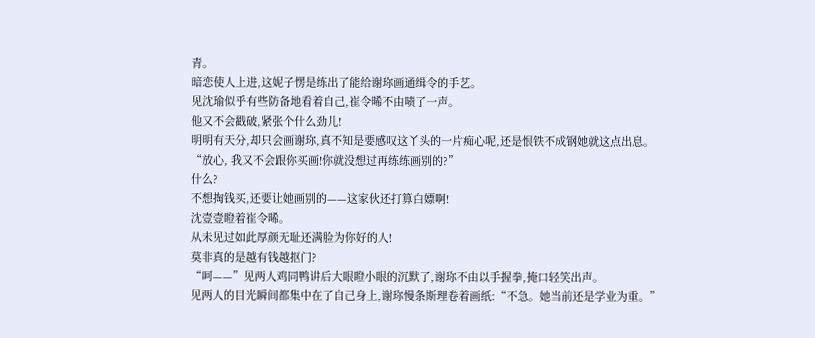青。
暗恋使人上进,这妮子愣是练出了能给谢珎画通缉令的手艺。
见沈瑜似乎有些防备地看着自己,崔令晞不由啧了一声。
他又不会戳破,紧张个什么劲儿!
明明有天分,却只会画谢珎,真不知是要感叹这丫头的一片痴心呢,还是恨铁不成钢她就这点出息。
“放心, 我又不会跟你买画!你就没想过再练练画别的?”
什么?
不想掏钱买,还要让她画别的——这家伙还打算白嫖啊!
沈壹壹瞪着崔令晞。
从未见过如此厚颜无耻还满脸为你好的人!
莫非真的是越有钱越抠门?
“呵——”见两人鸡同鸭讲后大眼瞪小眼的沉默了,谢珎不由以手握拳,掩口轻笑出声。
见两人的目光瞬间都集中在了自己身上,谢珎慢条斯理卷着画纸:“不急。她当前还是学业为重。”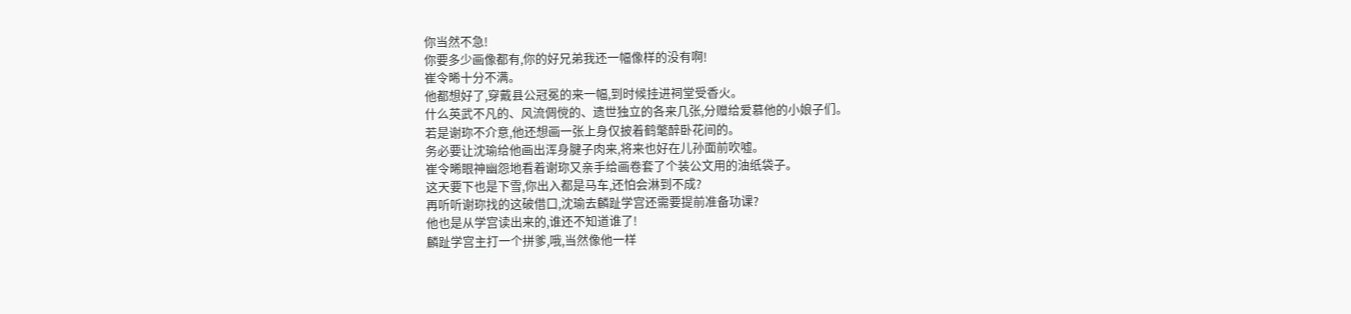你当然不急!
你要多少画像都有,你的好兄弟我还一幅像样的没有啊!
崔令晞十分不满。
他都想好了,穿戴县公冠冕的来一幅,到时候挂进祠堂受香火。
什么英武不凡的、风流倜傥的、遗世独立的各来几张,分赠给爱慕他的小娘子们。
若是谢珎不介意,他还想画一张上身仅披着鹤氅醉卧花间的。
务必要让沈瑜给他画出浑身腱子肉来,将来也好在儿孙面前吹嘘。
崔令晞眼神幽怨地看着谢珎又亲手给画卷套了个装公文用的油纸袋子。
这天要下也是下雪,你出入都是马车,还怕会淋到不成?
再听听谢珎找的这破借口,沈瑜去麟趾学宫还需要提前准备功课?
他也是从学宫读出来的,谁还不知道谁了!
麟趾学宫主打一个拼爹,哦,当然像他一样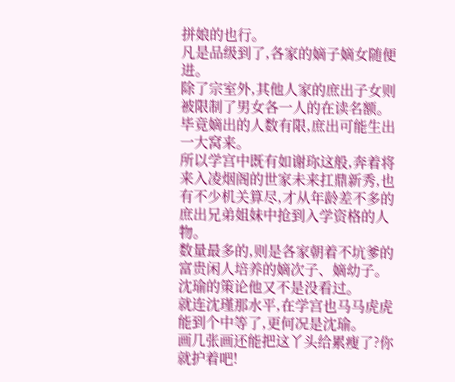拼娘的也行。
凡是品级到了,各家的嫡子嫡女随便进。
除了宗室外,其他人家的庶出子女则被限制了男女各一人的在读名额。
毕竟嫡出的人数有限,庶出可能生出一大窝来。
所以学宫中既有如谢珎这般,奔着将来入凌烟阁的世家未来扛鼎新秀,也有不少机关算尽,才从年龄差不多的庶出兄弟姐妹中抢到入学资格的人物。
数量最多的,则是各家朝着不坑爹的富贵闲人培养的嫡次子、嫡幼子。
沈瑜的策论他又不是没看过。
就连沈瑾那水平,在学宫也马马虎虎能到个中等了,更何况是沈瑜。
画几张画还能把这丫头给累瘦了?你就护着吧!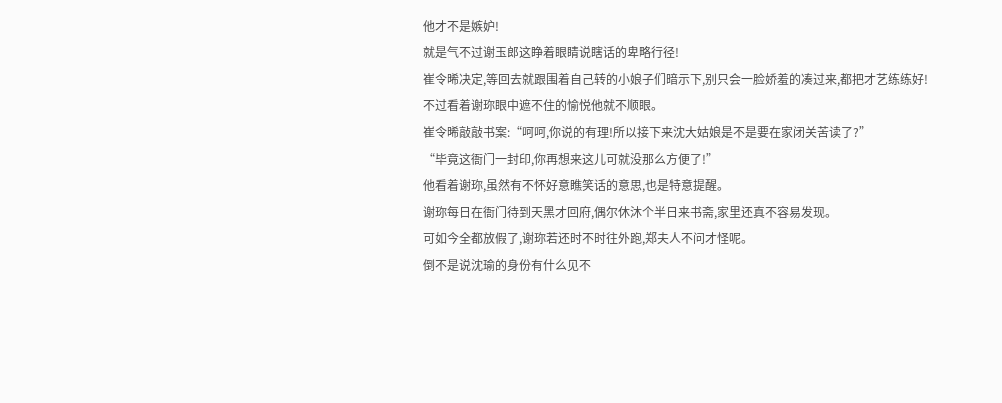他才不是嫉妒!
就是气不过谢玉郎这睁着眼睛说瞎话的卑略行径!
崔令晞决定,等回去就跟围着自己转的小娘子们暗示下,别只会一脸娇羞的凑过来,都把才艺练练好!
不过看着谢珎眼中遮不住的愉悦他就不顺眼。
崔令晞敲敲书案:“呵呵,你说的有理!所以接下来沈大姑娘是不是要在家闭关苦读了?”
“毕竟这衙门一封印,你再想来这儿可就没那么方便了!”
他看着谢珎,虽然有不怀好意瞧笑话的意思,也是特意提醒。
谢珎每日在衙门待到天黑才回府,偶尔休沐个半日来书斋,家里还真不容易发现。
可如今全都放假了,谢珎若还时不时往外跑,郑夫人不问才怪呢。
倒不是说沈瑜的身份有什么见不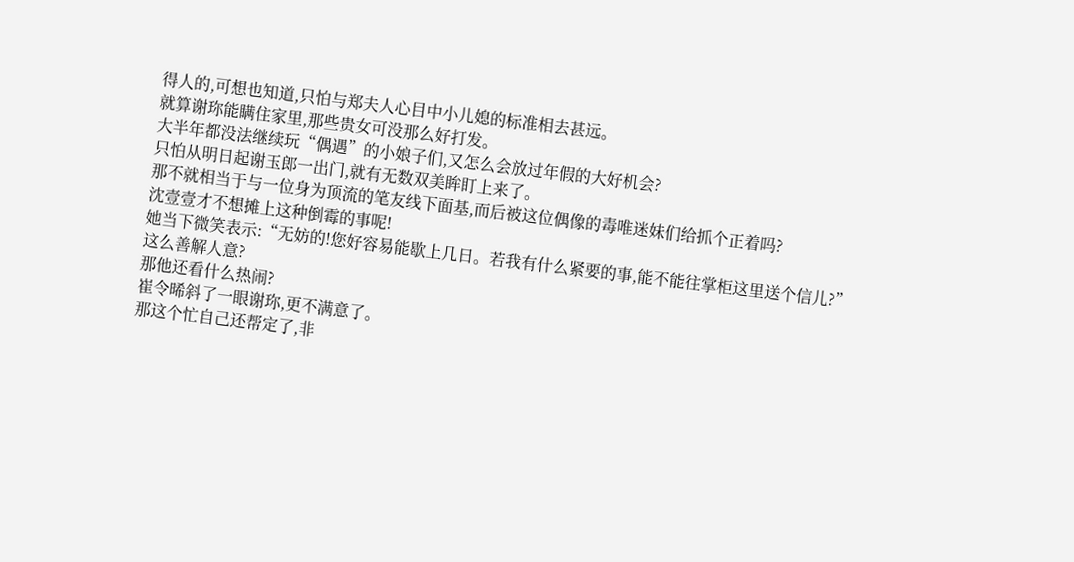得人的,可想也知道,只怕与郑夫人心目中小儿媳的标准相去甚远。
就算谢珎能瞒住家里,那些贵女可没那么好打发。
大半年都没法继续玩“偶遇”的小娘子们,又怎么会放过年假的大好机会?
只怕从明日起谢玉郎一出门,就有无数双美眸盯上来了。
那不就相当于与一位身为顶流的笔友线下面基,而后被这位偶像的毒唯迷妹们给抓个正着吗?
沈壹壹才不想摊上这种倒霉的事呢!
她当下微笑表示:“无妨的!您好容易能歇上几日。若我有什么紧要的事,能不能往掌柜这里送个信儿?”
这么善解人意?
那他还看什么热闹?
崔令晞斜了一眼谢珎,更不满意了。
那这个忙自己还帮定了,非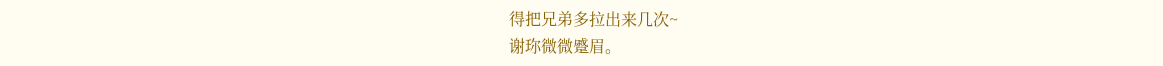得把兄弟多拉出来几次~
谢珎微微蹙眉。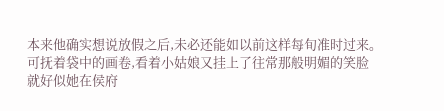本来他确实想说放假之后,未必还能如以前这样每旬准时过来。
可抚着袋中的画卷,看着小姑娘又挂上了往常那般明媚的笑脸
就好似她在侯府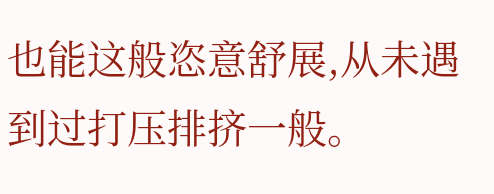也能这般恣意舒展,从未遇到过打压排挤一般。